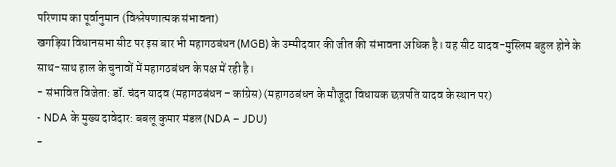परिणाम का पूर्वानुमान (विश्लेषणात्मक संभावना)
खगड़िया विधानसभा सीट पर इस बार भी महागठबंधन (MGB) के उम्मीदवार की जीत की संभावना अधिक है। यह सीट यादव-मुस्लिम बहुल होने के साथ-साथ हाल के चुनावों में महागठबंधन के पक्ष में रही है।
- संभावित विजेता: डॉ. चंदन यादव (महागठबंधन – कांग्रेस) (महागठबंधन के मौजूदा विधायक छत्रपति यादव के स्थान पर)
- NDA के मुख्य दावेदार: बबलू कुमार मंडल (NDA – JDU)
-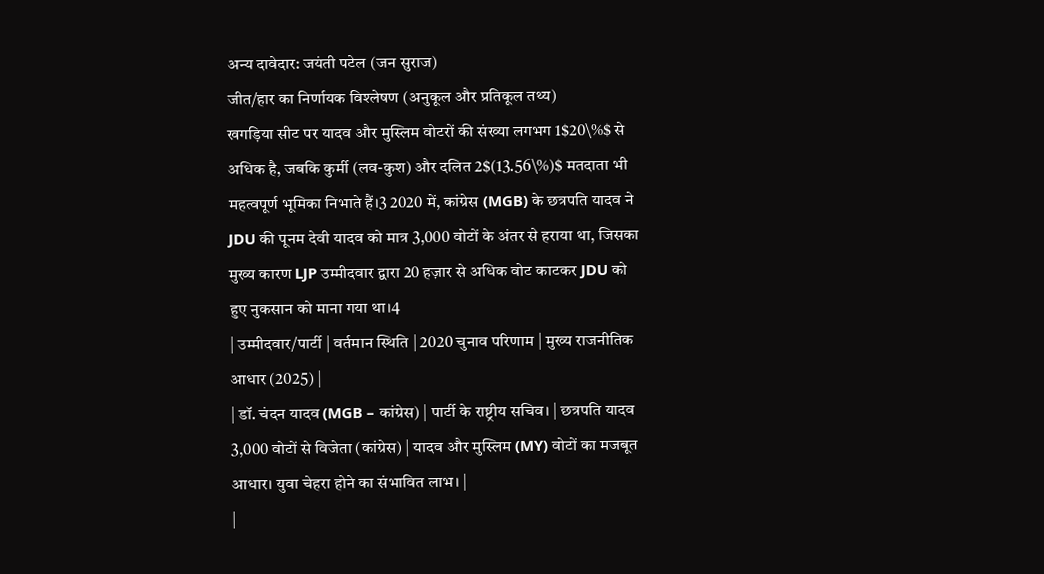अन्य दावेदार: जयंती पटेल (जन सुराज)
जीत/हार का निर्णायक विश्लेषण (अनुकूल और प्रतिकूल तथ्य)
खगड़िया सीट पर यादव और मुस्लिम वोटरों की संख्या लगभग 1$20\%$ से अधिक है, जबकि कुर्मी (लव-कुश) और दलित 2$(13.56\%)$ मतदाता भी महत्वपूर्ण भूमिका निभाते हैं।3 2020 में, कांग्रेस (MGB) के छत्रपति यादव ने JDU की पूनम देवी यादव को मात्र 3,000 वोटों के अंतर से हराया था, जिसका मुख्य कारण LJP उम्मीदवार द्वारा 20 हज़ार से अधिक वोट काटकर JDU को हुए नुकसान को माना गया था।4
| उम्मीदवार/पार्टी | वर्तमान स्थिति | 2020 चुनाव परिणाम | मुख्य राजनीतिक आधार (2025) |
| डॉ. चंदन यादव (MGB – कांग्रेस) | पार्टी के राष्ट्रीय सचिव। | छत्रपति यादव 3,000 वोटों से विजेता (कांग्रेस) | यादव और मुस्लिम (MY) वोटों का मजबूत आधार। युवा चेहरा होने का संभावित लाभ। |
|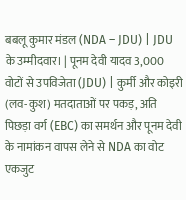बबलू कुमार मंडल (NDA – JDU) | JDU के उम्मीदवार। | पूनम देवी यादव 3,000 वोटों से उपविजेता (JDU) | कुर्मी और कोइरी (लव-कुश) मतदाताओं पर पकड़, अति पिछड़ा वर्ग (EBC) का समर्थन और पूनम देवी के नामांकन वापस लेने से NDA का वोट एकजुट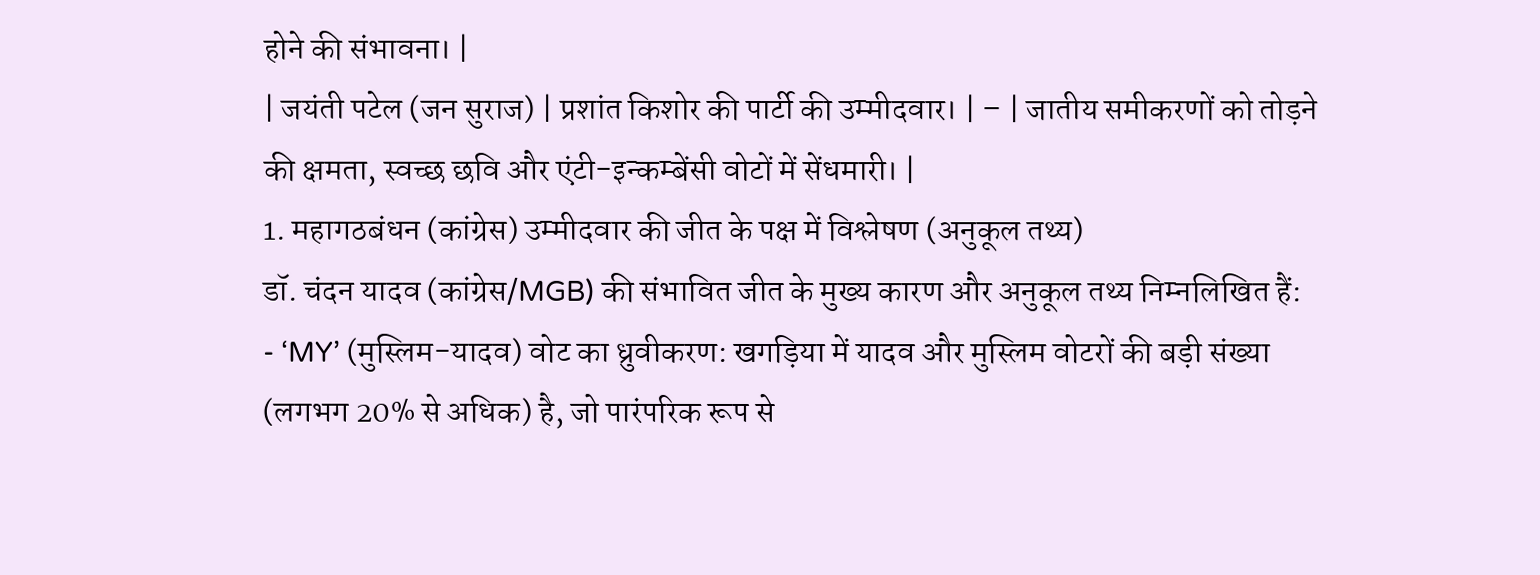होने की संभावना। |
| जयंती पटेल (जन सुराज) | प्रशांत किशोर की पार्टी की उम्मीदवार। | – | जातीय समीकरणों को तोड़ने की क्षमता, स्वच्छ छवि और एंटी-इन्कम्बेंसी वोटों में सेंधमारी। |
1. महागठबंधन (कांग्रेस) उम्मीदवार की जीत के पक्ष में विश्लेषण (अनुकूल तथ्य)
डॉ. चंदन यादव (कांग्रेस/MGB) की संभावित जीत के मुख्य कारण और अनुकूल तथ्य निम्नलिखित हैं:
- ‘MY’ (मुस्लिम-यादव) वोट का ध्रुवीकरण: खगड़िया में यादव और मुस्लिम वोटरों की बड़ी संख्या (लगभग 20% से अधिक) है, जो पारंपरिक रूप से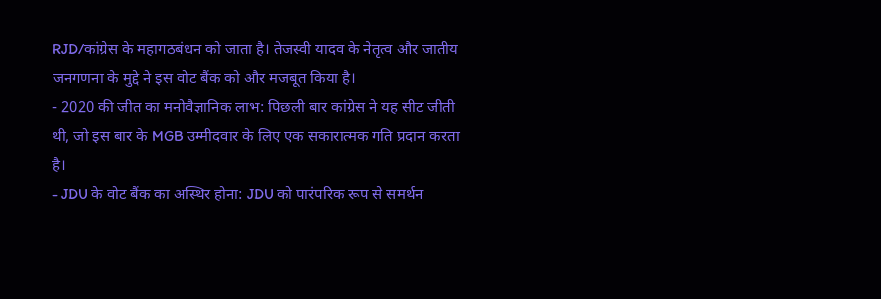RJD/कांग्रेस के महागठबंधन को जाता है। तेजस्वी यादव के नेतृत्व और जातीय जनगणना के मुद्दे ने इस वोट बैंक को और मजबूत किया है।
- 2020 की जीत का मनोवैज्ञानिक लाभ: पिछली बार कांग्रेस ने यह सीट जीती थी, जो इस बार के MGB उम्मीदवार के लिए एक सकारात्मक गति प्रदान करता है।
- JDU के वोट बैंक का अस्थिर होना: JDU को पारंपरिक रूप से समर्थन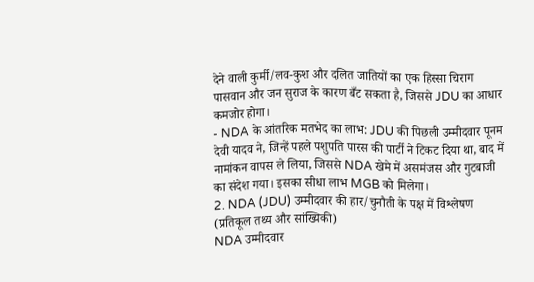देने वाली कुर्मी/लव-कुश और दलित जातियों का एक हिस्सा चिराग पासवान और जन सुराज के कारण बँट सकता है, जिससे JDU का आधार कमजोर होगा।
- NDA के आंतरिक मतभेद का लाभ: JDU की पिछली उम्मीदवार पूनम देवी यादव ने, जिन्हें पहले पशुपति पारस की पार्टी ने टिकट दिया था, बाद में नामांकन वापस ले लिया, जिससे NDA खेमे में असमंजस और गुटबाजी का संदेश गया। इसका सीधा लाभ MGB को मिलेगा।
2. NDA (JDU) उम्मीदवार की हार/चुनौती के पक्ष में विश्लेषण (प्रतिकूल तथ्य और सांख्यिकी)
NDA उम्मीदवार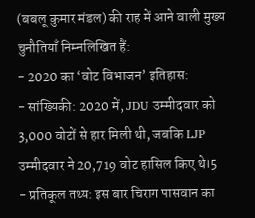(बबलू कुमार मंडल) की राह में आने वाली मुख्य चुनौतियाँ निम्नलिखित हैं:
- 2020 का ‘वोट विभाजन’ इतिहास:
- सांख्यिकी: 2020 में, JDU उम्मीदवार को 3,000 वोटों से हार मिली थी, जबकि LJP उम्मीदवार ने 20,719 वोट हासिल किए थे।5
- प्रतिकूल तथ्य: इस बार चिराग पासवान का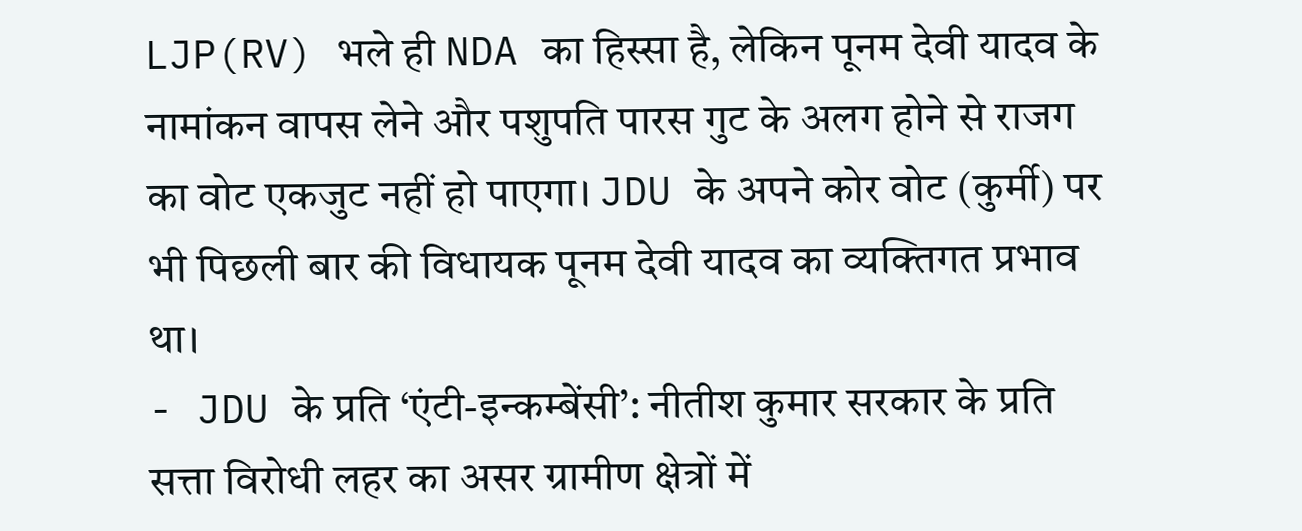LJP(RV) भले ही NDA का हिस्सा है, लेकिन पूनम देवी यादव के नामांकन वापस लेने और पशुपति पारस गुट के अलग होने से राजग का वोट एकजुट नहीं हो पाएगा। JDU के अपने कोर वोट (कुर्मी) पर भी पिछली बार की विधायक पूनम देवी यादव का व्यक्तिगत प्रभाव था।
- JDU के प्रति ‘एंटी-इन्कम्बेंसी’: नीतीश कुमार सरकार के प्रति सत्ता विरोधी लहर का असर ग्रामीण क्षेत्रों में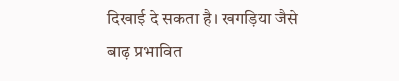दिखाई दे सकता है। खगड़िया जैसे बाढ़ प्रभावित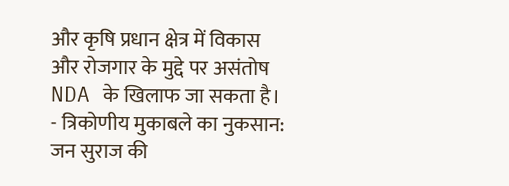और कृषि प्रधान क्षेत्र में विकास और रोजगार के मुद्दे पर असंतोष NDA के खिलाफ जा सकता है।
- त्रिकोणीय मुकाबले का नुकसान: जन सुराज की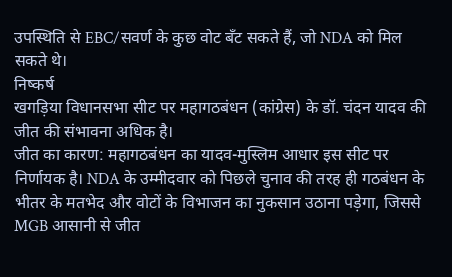उपस्थिति से EBC/सवर्ण के कुछ वोट बँट सकते हैं, जो NDA को मिल सकते थे।
निष्कर्ष
खगड़िया विधानसभा सीट पर महागठबंधन (कांग्रेस) के डॉ. चंदन यादव की जीत की संभावना अधिक है।
जीत का कारण: महागठबंधन का यादव-मुस्लिम आधार इस सीट पर निर्णायक है। NDA के उम्मीदवार को पिछले चुनाव की तरह ही गठबंधन के भीतर के मतभेद और वोटों के विभाजन का नुकसान उठाना पड़ेगा, जिससे MGB आसानी से जीत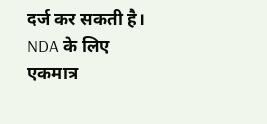दर्ज कर सकती है। NDA के लिए एकमात्र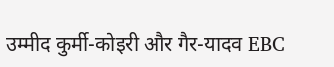उम्मीद कुर्मी-कोइरी और गैर-यादव EBC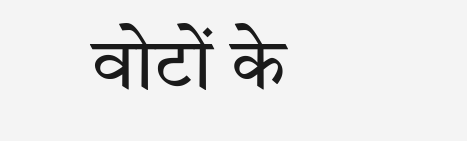वोटों के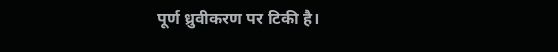पूर्ण ध्रुवीकरण पर टिकी है।